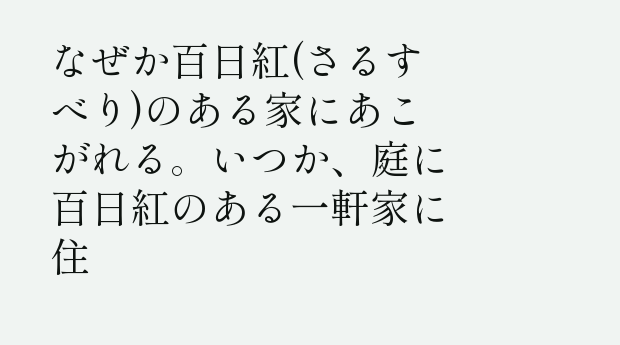なぜか百日紅(さるすべり)のある家にあこがれる。いつか、庭に百日紅のある一軒家に住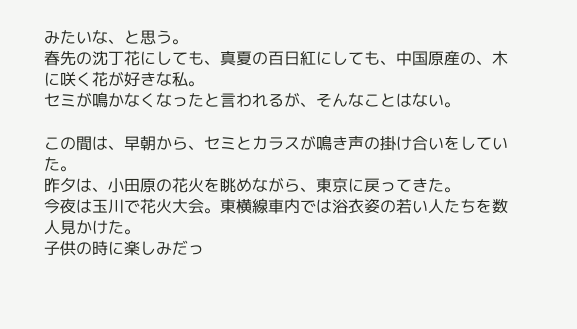みたいな、と思う。
春先の沈丁花にしても、真夏の百日紅にしても、中国原産の、木に咲く花が好きな私。
セミが鳴かなくなったと言われるが、そんなことはない。

この間は、早朝から、セミとカラスが鳴き声の掛け合いをしていた。
昨夕は、小田原の花火を眺めながら、東京に戻ってきた。
今夜は玉川で花火大会。東横線車内では浴衣姿の若い人たちを数人見かけた。
子供の時に楽しみだっ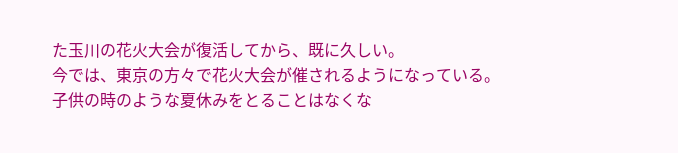た玉川の花火大会が復活してから、既に久しい。
今では、東京の方々で花火大会が催されるようになっている。
子供の時のような夏休みをとることはなくな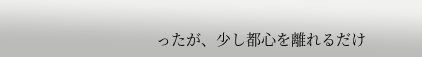ったが、少し都心を離れるだけ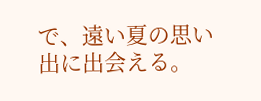で、遠い夏の思い出に出会える。